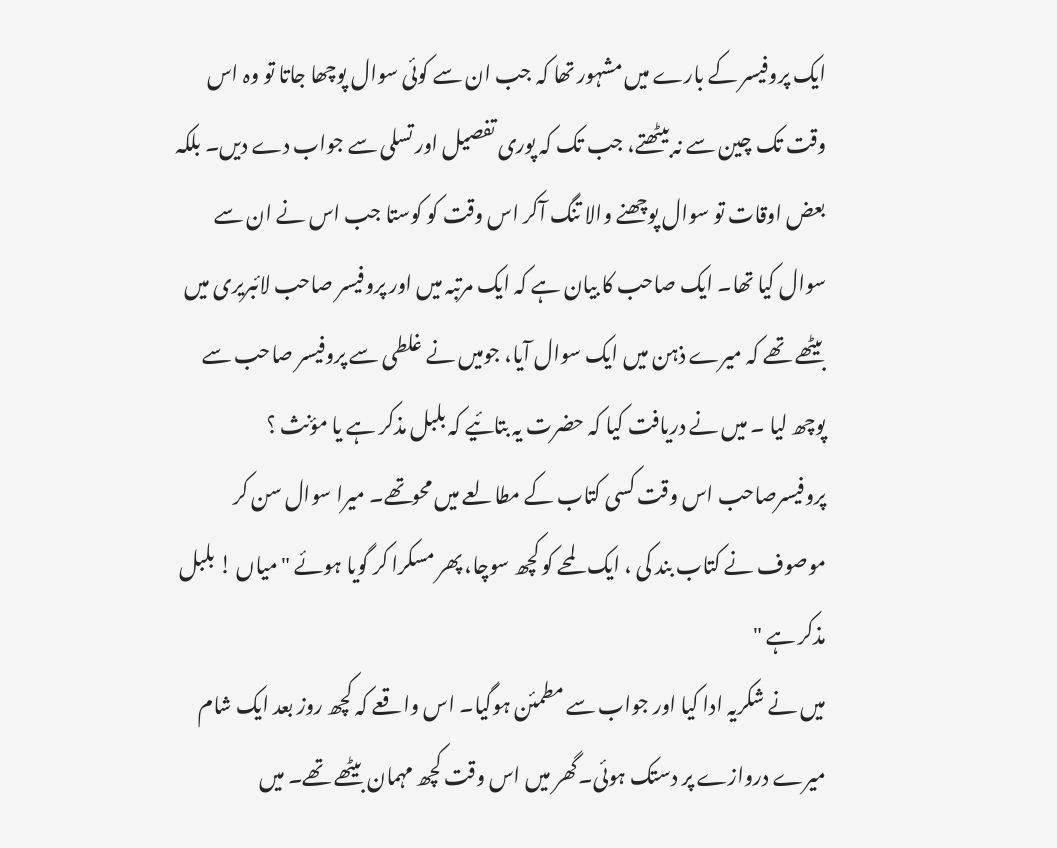ایک پروفیسر کے بارے میں مشہور تھا کہ جب ان سے کوئی سوال پوچھا جاتا تو وہ اس وقت تک چین سے نہ بیٹھتے، جب تک کہ پوری تفصیل اور تسلی سے جواب دے دیں۔ بلکہ بعض اوقات تو سوال پوچھنے والا تنگ آکر اس وقت کو کوستا جب اس نے ان سے سوال کیا تھا۔ ایک صاحب کا بیان ہے کہ ایک مرتبہ میں اور پروفیسر صاحب لائبریری میں بیٹھے تھے کہ میرے ذہن میں ایک سوال آیا، جومیں نے غلطی سے پروفیسر صاحب سے پوچھ لیا ۔ میں نے دریافت کیا کہ حضرت یہ بتائیے کہ بلبل مذکر ہے یا مؤنث ؟
پروفیسرصاحب اس وقت کسی کتاب کے مطالعے میں محوتھے۔ میرا سوال سن کر موصوف نے کتاب بند کی ، ایک لمحے کو کچھ سوچا، پھر مسکرا کر گویا ہوئے " میاں ! بلبل مذکر ہے "
میں نے شکریہ ادا کیا اور جواب سے مطمئن ہوگیا۔ اس واقعے کہ کچھ روز بعد ایک شام میرے دروازے پر دستک ہوئی۔گھر میں اس وقت کچھ مہمان بیٹھے تھے۔ میں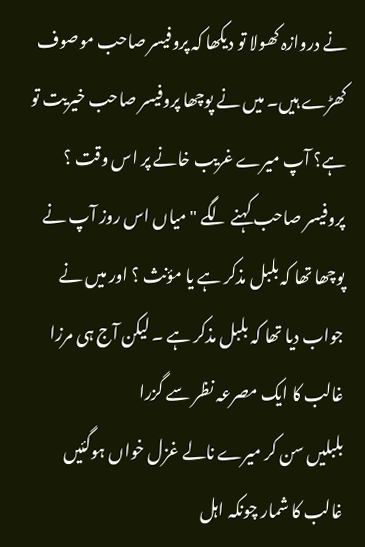نے دروازہ کھولا تو دیکھا کہ پروفیسر صاحب موصوف کھڑے ہیں۔ میں نے پوچھا پروفیسر صاحب خیریت تو ہے؟ آپ میرے غریب خانے پر اس وقت ؟ پروفیسر صاحب کہنے لگے " میاں اس روز آپ نے پوچھا تھا کہ بلبل مذکر ہے یا مؤنث ؟ اور میں نے جواب دیا تھا کہ بلبل مذکر ہے ۔ لیکن آج ہی مرزا غالب کا ایک مصرعہ نظر سے گزرا
بلبلیں سن کر میرے نالے غزل خواں ہوگئیں
غالب کا شمار چونکہ اہل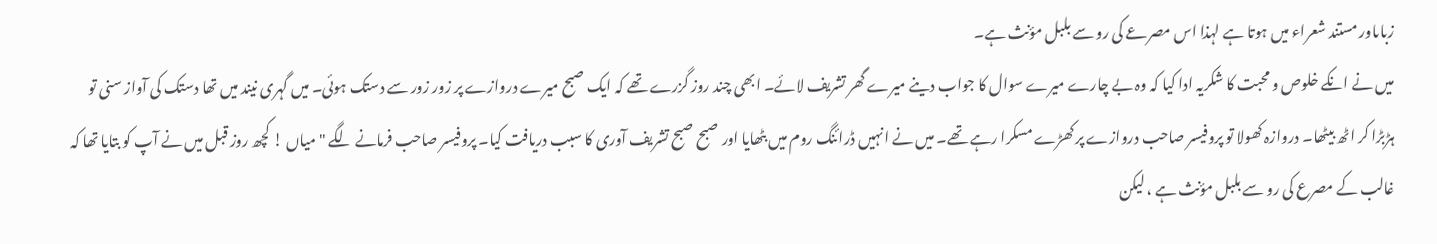زباںاور مستند شعراء میں ہوتا ہے لہذا اس مصرعے کی رو سے بلبل مؤنث ہے۔
میں نے انکے خلوص و محبت کا شکریہ ادا کیا کہ وہ بے چارے میرے سوال کا جواب دینے میرے گھر تشریف لائے۔ ابھی چند روز گزرے تھے کہ ایک صبح میرے دروازے پر زور زور سے دستک ہوئی۔ میں گہری نیند میں تھا دستک کی آواز سنی تو ہڑبڑا کر اٹھ بیٹھا۔ دروازہ کھولا تو پروفیسر صاحب دروازے پر کھڑے مسکرا رہے تھے۔ میں نے انہیں ڈرائنگ روم میں بٹھایا اور صبح صبح تشریف آوری کا سبب دریافت کیا۔ پروفیسر صاحب فرمانے لگے " میاں ! کچھ روز قبل میں نے آپ کو بتایا تھا کہ غالب کے مصرع کی رو سے بلبل مؤنث ہے ، لیکن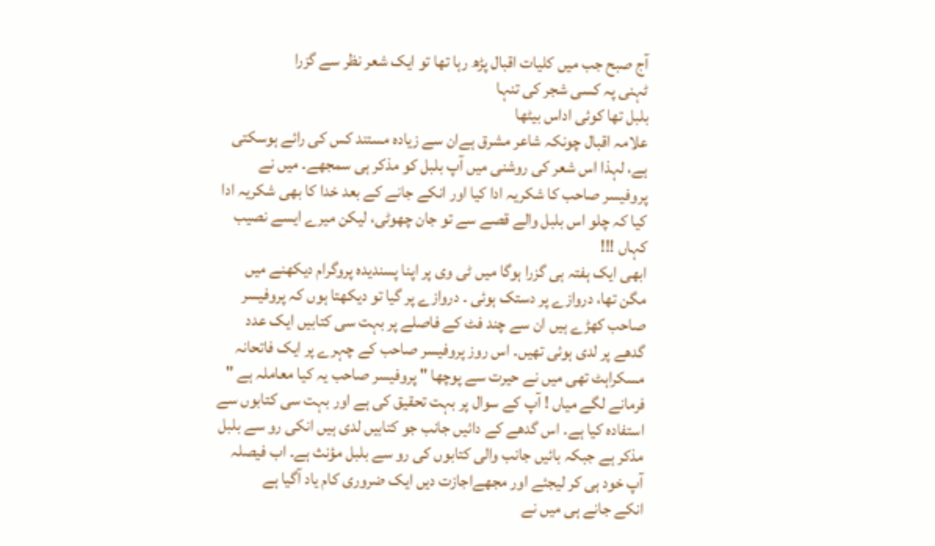آج صبح جب میں کلیات اقبال پڑھ رہا تھا تو ایک شعر نظر سے گزرا
ٹہنی پہ کسی شجر کی تنہا
بلبل تھا کوئی اداس بیٹھا
علامہ اقبال چونکہ شاعر مشرق ہےان سے زیادہ مستند کس کی رائے ہوسکتی ہے، لہذا اس شعر کی روشنی میں آپ بلبل کو مذکر ہی سمجھے۔ میں نے پروفیسر صاحب کا شکریہ ادا کیا اور انکے جانے کے بعد خدا کا بھی شکریہ ادا کیا کہ چلو اس بلبل والے قصے سے تو جان چھوٹی، لیکن میرے ایسے نصیب کہاں !!!
ابھی ایک ہفتہ ہی گزرا ہوگا میں ٹی وی پر اپنا پسندیدہ پروگرام دیکھنے میں مگن تھا، دروازے پر دستک ہوئی ۔ دروازے پر گیا تو دیکھتا ہوں کہ پروفیسر صاحب کھڑے ہیں ان سے چند فٹ کے فاصلے پر بہت سی کتابیں ایک عدد گدھے پر لدی ہوئی تھیں۔ اس روز پروفیسر صاحب کے چہرے پر ایک فاتحانہ مسکراہٹ تھی میں نے حیرت سے پوچھا " پروفیسر صاحب یہ کیا معاملہ ہے "
فرمانے لگے میاں ! آپ کے سوال پر بہت تحقیق کی ہے اور بہت سی کتابوں سے استفادہ کیا ہے۔ اس گدھے کے دائیں جانب جو کتابیں لدی ہیں انکی رو سے بلبل مذکر ہے جبکہ بائیں جانب والی کتابوں کی رو سے بلبل مؤنث ہے۔ اب فیصلہ آپ خود ہی کر لیجئے اور مجھےاجازت دیں ایک ضروری کام یاد آگیا ہے
انکے جانے ہی میں نے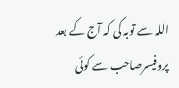اللہ سے توبہ کی کہ آج کے بعد پروفیسرصاحب سے کوئی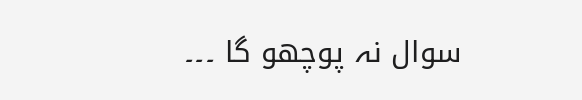سوال نہ پوچھو گا ۔۔۔